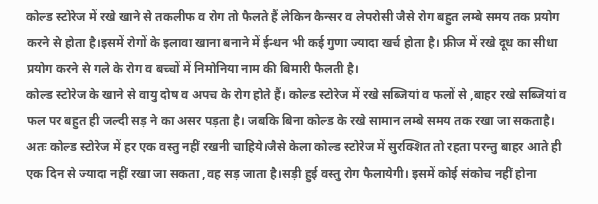कोल्ड स्टोरेज में रखे खाने से तकलीफ व रोग तो फैलते हैं लेकिन कैन्सर व लेपरोसी जैसे रोग बहुत लम्बे समय तक प्रयोग करने से होता है।इसमें रोगों के इलावा खाना बनाने में ईन्धन भी कई गुणा ज्यादा खर्च होता है। फ्रीज में रखे दूध का सीधा प्रयोग करने से गले के रोग व बच्चों में निमोनिया नाम की बिमारी फैलती है।
कोल्ड स्टोरेज के खाने से वायु दोष व अपच के रोग होते हैं। कोल्ड स्टोरेज में रखे सब्जियां व फलों से ,बाहर रखे सब्जियां व फल पर बहुत ही जल्दी सड़ ने का असर पड़ता है। जबकि बिना कोल्ड के रखे सामान लम्बे समय तक रखा जा सकताहै। अतः कोल्ड स्टोरेज में हर एक वस्तु नहीं रखनी चाहिये।जैसे केला कोल्ड स्टोरेज में सुरक्शित तो रहता परन्तु बाहर आते ही एक दिन से ज्यादा नहीं रखा जा सकता ,वह सड़ जाता है।सड़ी हुई वस्तु रोग फैलायेगी। इसमें कोई संकोच नहीं होना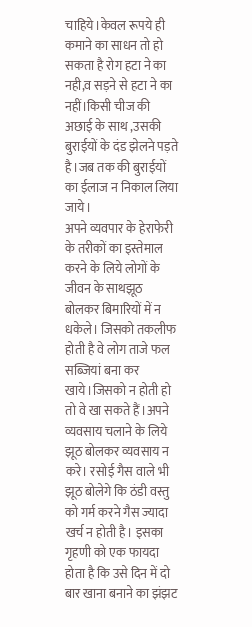चाहिये।केवल रूपये ही कमाने का साधन तो हो सकता है रोग हटा ने का नही,व सड़ने से हटा ने का नहीं।किसी चीज की अछाई के साथ ,उसकी बुराईयों के दंड झेलने पड़ते है।जब तक की बुराईयों का ईलाज न निकाल लिया जाये।
अपने व्यवपार के हेराफेरी के तरीकों का इस्तेमाल करने के लिये लोगों के जीवन के साथझूठ बोलकर बिमारियों में न धकेले। जिसको तकलीफ होती है वे लोग ताजे फल सब्जियां बना कर खाये।जिसको न होती हो तो वे खा सकते हैं।अपने व्यवसाय चलाने के लिये झूठ बोलकर व्यवसाय न करे। रसोई गैस वाले भी झूठ बोलेगे कि ठंडी वस्तु को गर्म करने गैस ज्यादा खर्च न होती है। इसका गृहणी को एक फायदा होता है कि उसे दिन में दो बार खाना बनाने का झंझट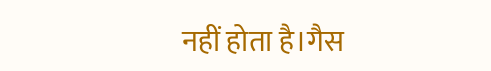नहीं होता है।गैस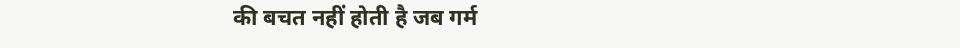की बचत नहीं होती है जब गर्म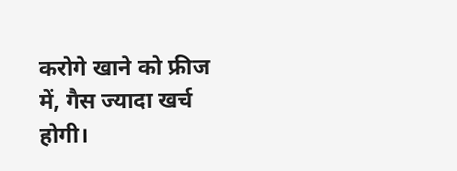करोगे खाने को फ्रीज में, गैस ज्यादा खर्च होगी।